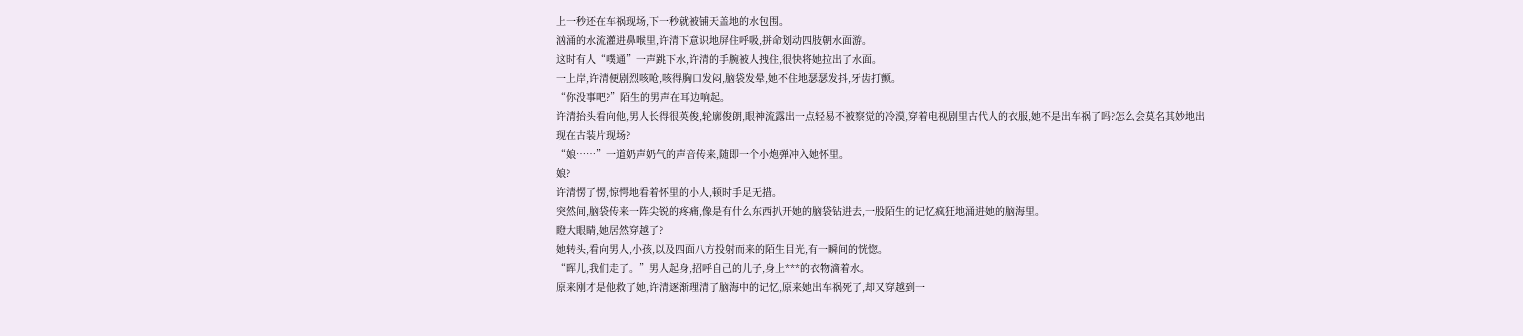上一秒还在车祸现场,下一秒就被铺天盖地的水包围。
汹涌的水流灌进鼻喉里,许清下意识地屏住呼吸,拼命划动四肢朝水面游。
这时有人“噗通”一声跳下水,许清的手腕被人拽住,很快将她拉出了水面。
一上岸,许清便剧烈咳呛,咳得胸口发闷,脑袋发晕,她不住地瑟瑟发抖,牙齿打颤。
“你没事吧?”陌生的男声在耳边响起。
许清抬头看向他,男人长得很英俊,轮廓俊朗,眼神流露出一点轻易不被察觉的冷漠,穿着电视剧里古代人的衣服,她不是出车祸了吗?怎么会莫名其妙地出现在古装片现场?
“娘……”一道奶声奶气的声音传来,随即一个小炮弹冲入她怀里。
娘?
许清愣了愣,惊愕地看着怀里的小人,顿时手足无措。
突然间,脑袋传来一阵尖锐的疼痛,像是有什么东西扒开她的脑袋钻进去,一股陌生的记忆疯狂地涌进她的脑海里。
瞪大眼睛,她居然穿越了?
她转头,看向男人,小孩,以及四面八方投射而来的陌生目光,有一瞬间的恍惚。
“晖儿,我们走了。”男人起身,招呼自己的儿子,身上***的衣物滴着水。
原来刚才是他救了她,许清逐渐理清了脑海中的记忆,原来她出车祸死了,却又穿越到一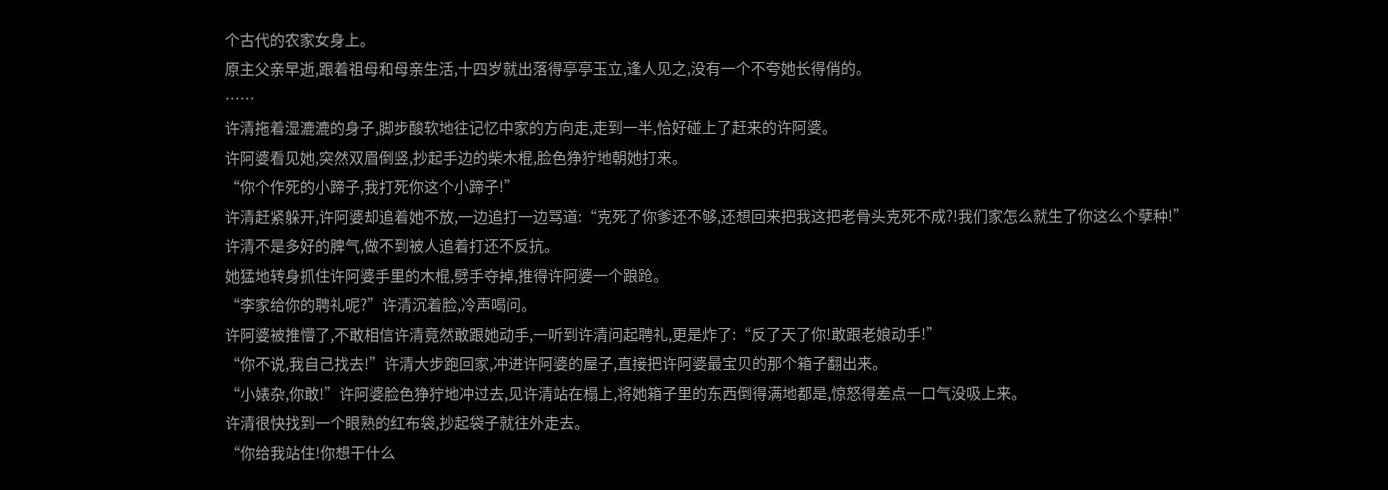个古代的农家女身上。
原主父亲早逝,跟着祖母和母亲生活,十四岁就出落得亭亭玉立,逢人见之,没有一个不夸她长得俏的。
……
许清拖着湿漉漉的身子,脚步酸软地往记忆中家的方向走,走到一半,恰好碰上了赶来的许阿婆。
许阿婆看见她,突然双眉倒竖,抄起手边的柴木棍,脸色狰狞地朝她打来。
“你个作死的小蹄子,我打死你这个小蹄子!”
许清赶紧躲开,许阿婆却追着她不放,一边追打一边骂道:“克死了你爹还不够,还想回来把我这把老骨头克死不成?!我们家怎么就生了你这么个孽种!”
许清不是多好的脾气,做不到被人追着打还不反抗。
她猛地转身抓住许阿婆手里的木棍,劈手夺掉,推得许阿婆一个踉跄。
“李家给你的聘礼呢?”许清沉着脸,冷声喝问。
许阿婆被推懵了,不敢相信许清竟然敢跟她动手,一听到许清问起聘礼,更是炸了:“反了天了你!敢跟老娘动手!”
“你不说,我自己找去!”许清大步跑回家,冲进许阿婆的屋子,直接把许阿婆最宝贝的那个箱子翻出来。
“小婊杂,你敢!”许阿婆脸色狰狞地冲过去,见许清站在榻上,将她箱子里的东西倒得满地都是,惊怒得差点一口气没吸上来。
许清很快找到一个眼熟的红布袋,抄起袋子就往外走去。
“你给我站住!你想干什么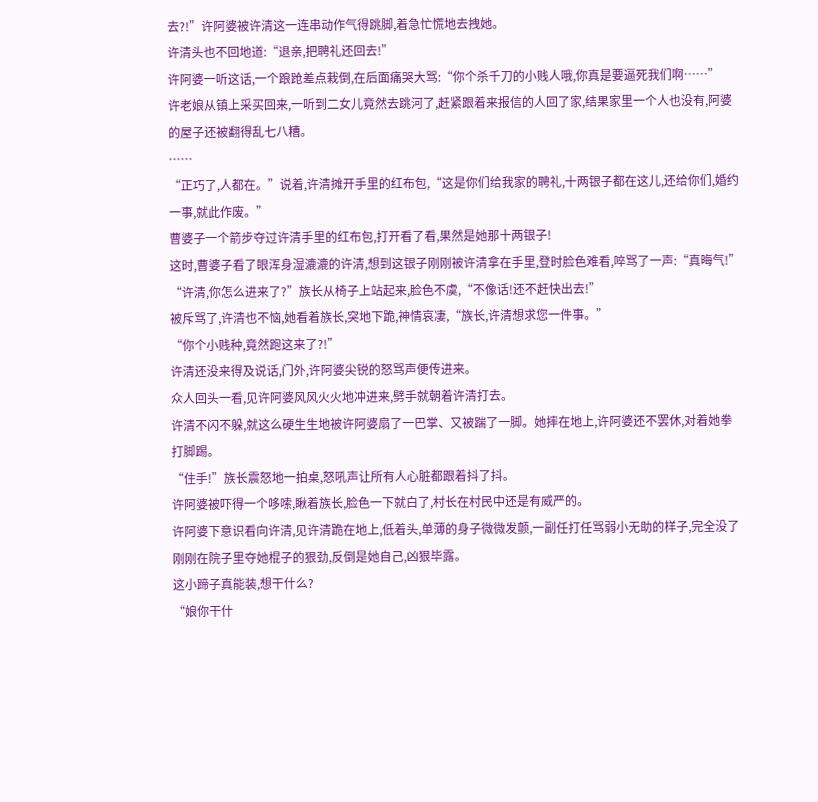去?!”许阿婆被许清这一连串动作气得跳脚,着急忙慌地去拽她。
许清头也不回地道:“退亲,把聘礼还回去!”
许阿婆一听这话,一个踉跄差点栽倒,在后面痛哭大骂:“你个杀千刀的小贱人哦,你真是要逼死我们啊……”
许老娘从镇上采买回来,一听到二女儿竟然去跳河了,赶紧跟着来报信的人回了家,结果家里一个人也没有,阿婆的屋子还被翻得乱七八糟。
……
“正巧了,人都在。”说着,许清摊开手里的红布包,“这是你们给我家的聘礼,十两银子都在这儿,还给你们,婚约一事,就此作废。”
曹婆子一个箭步夺过许清手里的红布包,打开看了看,果然是她那十两银子!
这时,曹婆子看了眼浑身湿漉漉的许清,想到这银子刚刚被许清拿在手里,登时脸色难看,啐骂了一声:“真晦气!”
“许清,你怎么进来了?”族长从椅子上站起来,脸色不虞,“不像话!还不赶快出去!”
被斥骂了,许清也不恼,她看着族长,突地下跪,神情哀凄,“族长,许清想求您一件事。”
“你个小贱种,竟然跑这来了?!”
许清还没来得及说话,门外,许阿婆尖锐的怒骂声便传进来。
众人回头一看,见许阿婆风风火火地冲进来,劈手就朝着许清打去。
许清不闪不躲,就这么硬生生地被许阿婆扇了一巴掌、又被踹了一脚。她摔在地上,许阿婆还不罢休,对着她拳打脚踢。
“住手!”族长震怒地一拍桌,怒吼声让所有人心脏都跟着抖了抖。
许阿婆被吓得一个哆嗦,瞅着族长,脸色一下就白了,村长在村民中还是有威严的。
许阿婆下意识看向许清,见许清跪在地上,低着头,单薄的身子微微发颤,一副任打任骂弱小无助的样子,完全没了刚刚在院子里夺她棍子的狠劲,反倒是她自己,凶狠毕露。
这小蹄子真能装,想干什么?
“娘你干什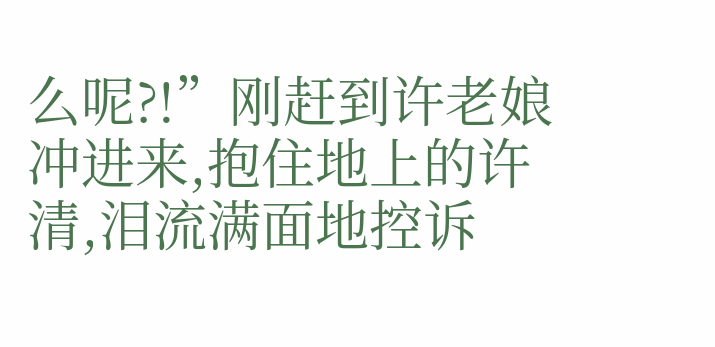么呢?!”刚赶到许老娘冲进来,抱住地上的许清,泪流满面地控诉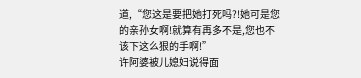道,“您这是要把她打死吗?!她可是您的亲孙女啊!就算有再多不是,您也不该下这么狠的手啊!”
许阿婆被儿媳妇说得面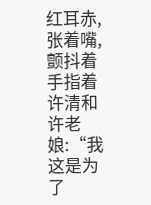红耳赤,张着嘴,颤抖着手指着许清和许老娘:“我这是为了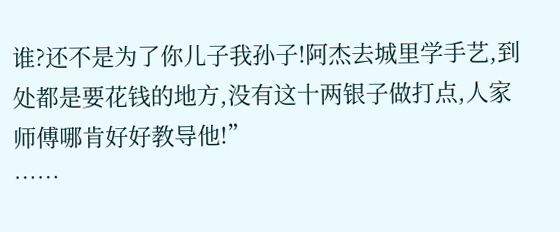谁?还不是为了你儿子我孙子!阿杰去城里学手艺,到处都是要花钱的地方,没有这十两银子做打点,人家师傅哪肯好好教导他!”
……